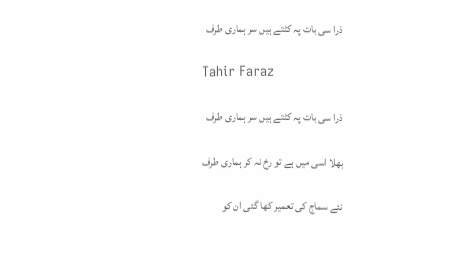ذرا سی بات پہ کٹتے ہیں سر ہماری طرف

Tahir Faraz

ذرا سی بات پہ کٹتے ہیں سر ہماری طرف

بھلا اسی میں ہے تو رخ نہ کر ہماری طرف

نئے سماج کی تعمیر کھا گئی ان کو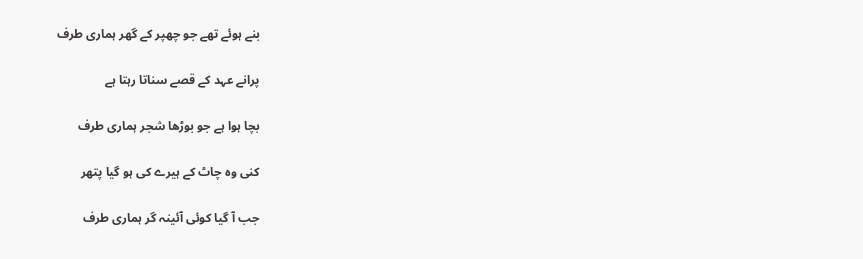بنے ہوئے تھے جو چھپر کے گھر ہماری طرف

پرانے عہد کے قصے سناتا رہتا ہے

بچا ہوا ہے جو بوڑھا شجر ہماری طرف

کنی وہ چاٹ کے ہیرے کی ہو گیا پتھر

جب آ گیا کوئی آئینہ گر ہماری طرف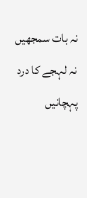نہ بات سمجھیں نہ لہجے کا درد پہچانیں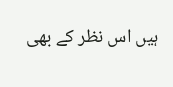ہیں اس نظر کے بھی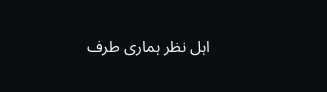اہل نظر ہماری طرف